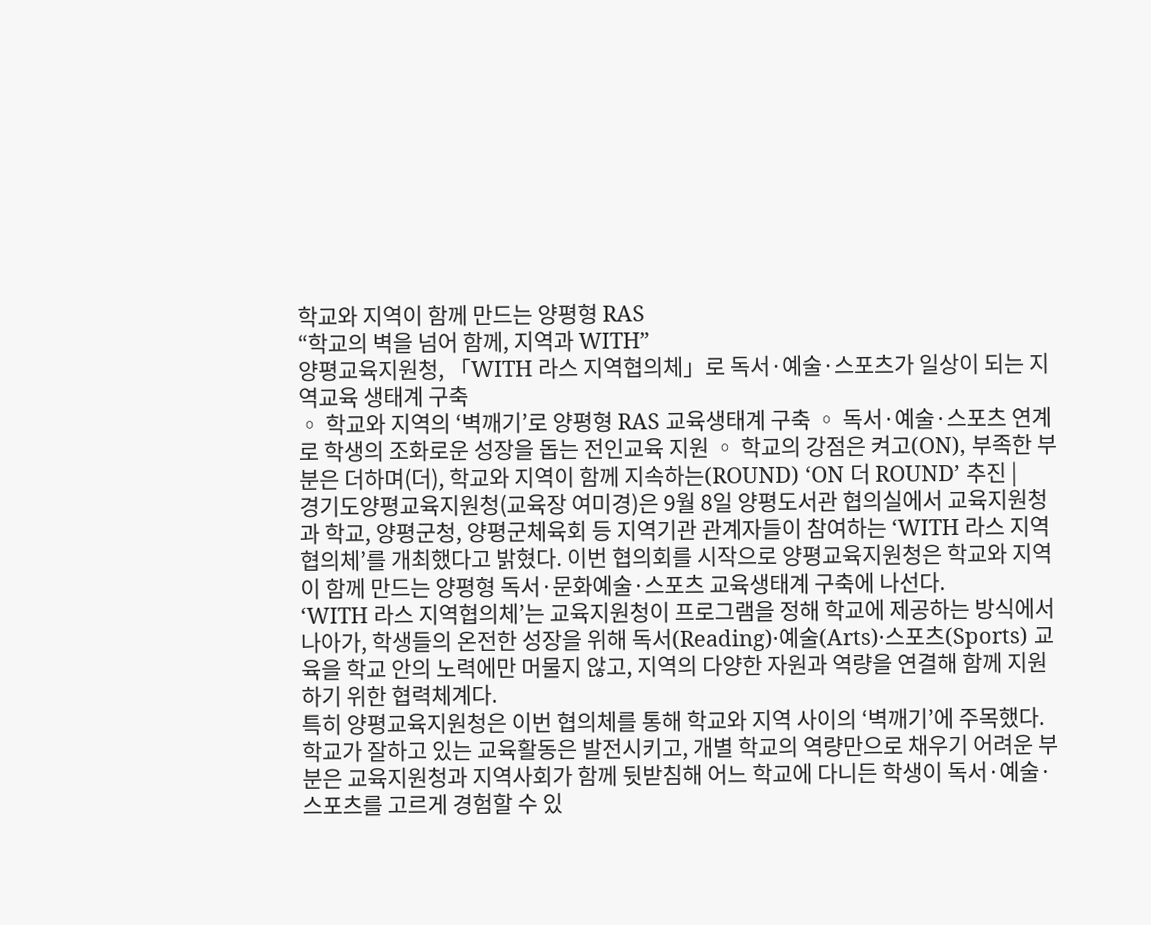학교와 지역이 함께 만드는 양평형 RAS
“학교의 벽을 넘어 함께, 지역과 WITH”
양평교육지원청, 「WITH 라스 지역협의체」로 독서·예술·스포츠가 일상이 되는 지역교육 생태계 구축
◦ 학교와 지역의 ‘벽깨기’로 양평형 RAS 교육생태계 구축 ◦ 독서·예술·스포츠 연계로 학생의 조화로운 성장을 돕는 전인교육 지원 ◦ 학교의 강점은 켜고(ON), 부족한 부분은 더하며(더), 학교와 지역이 함께 지속하는(ROUND) ‘ON 더 ROUND’ 추진 |
경기도양평교육지원청(교육장 여미경)은 9월 8일 양평도서관 협의실에서 교육지원청과 학교, 양평군청, 양평군체육회 등 지역기관 관계자들이 참여하는 ‘WITH 라스 지역협의체’를 개최했다고 밝혔다. 이번 협의회를 시작으로 양평교육지원청은 학교와 지역이 함께 만드는 양평형 독서·문화예술·스포츠 교육생태계 구축에 나선다.
‘WITH 라스 지역협의체’는 교육지원청이 프로그램을 정해 학교에 제공하는 방식에서 나아가, 학생들의 온전한 성장을 위해 독서(Reading)·예술(Arts)·스포츠(Sports) 교육을 학교 안의 노력에만 머물지 않고, 지역의 다양한 자원과 역량을 연결해 함께 지원하기 위한 협력체계다.
특히 양평교육지원청은 이번 협의체를 통해 학교와 지역 사이의 ‘벽깨기’에 주목했다. 학교가 잘하고 있는 교육활동은 발전시키고, 개별 학교의 역량만으로 채우기 어려운 부분은 교육지원청과 지역사회가 함께 뒷받침해 어느 학교에 다니든 학생이 독서·예술·스포츠를 고르게 경험할 수 있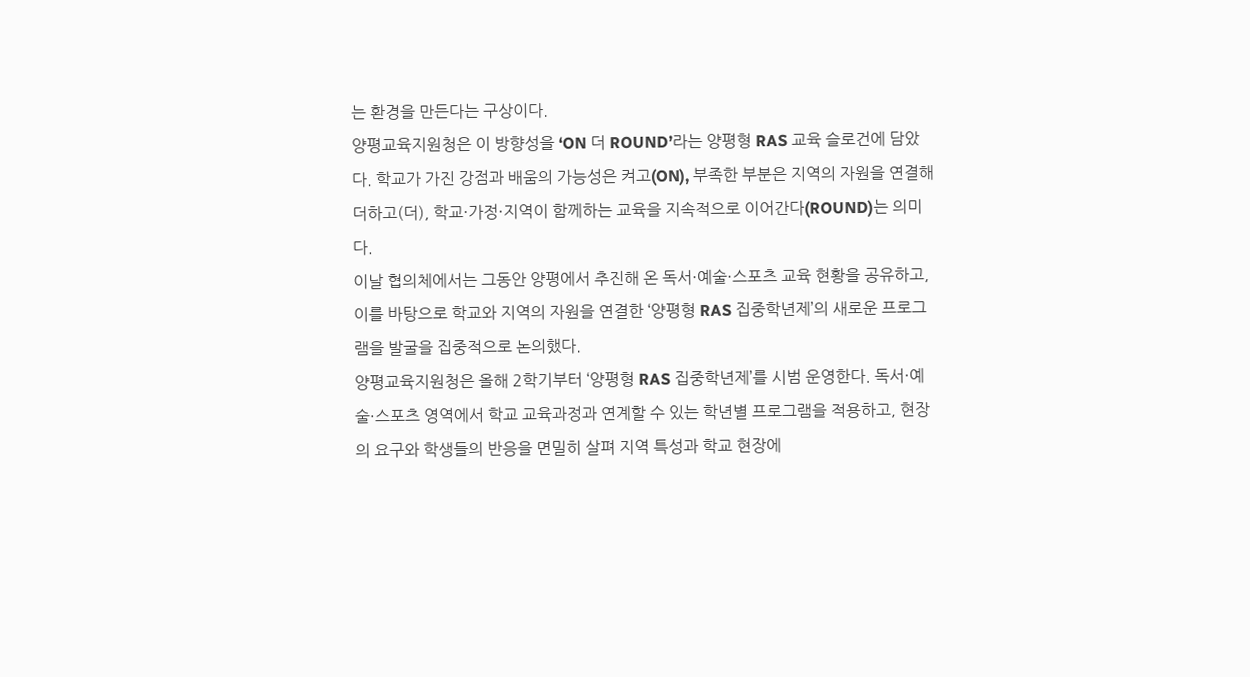는 환경을 만든다는 구상이다.
양평교육지원청은 이 방향성을 ‘ON 더 ROUND’라는 양평형 RAS 교육 슬로건에 담았다. 학교가 가진 강점과 배움의 가능성은 켜고(ON), 부족한 부분은 지역의 자원을 연결해 더하고(더), 학교·가정·지역이 함께하는 교육을 지속적으로 이어간다(ROUND)는 의미다.
이날 협의체에서는 그동안 양평에서 추진해 온 독서·예술·스포츠 교육 현황을 공유하고, 이를 바탕으로 학교와 지역의 자원을 연결한 ‘양평형 RAS 집중학년제’의 새로운 프로그램을 발굴을 집중적으로 논의했다.
양평교육지원청은 올해 2학기부터 ‘양평형 RAS 집중학년제’를 시범 운영한다. 독서·예술·스포츠 영역에서 학교 교육과정과 연계할 수 있는 학년별 프로그램을 적용하고, 현장의 요구와 학생들의 반응을 면밀히 살펴 지역 특성과 학교 현장에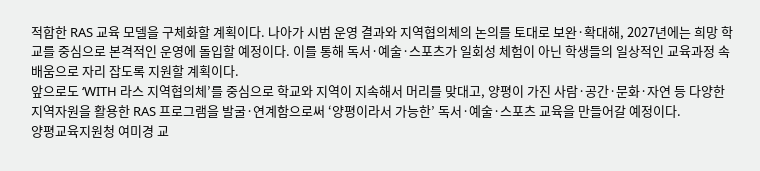적합한 RAS 교육 모델을 구체화할 계획이다. 나아가 시범 운영 결과와 지역협의체의 논의를 토대로 보완·확대해, 2027년에는 희망 학교를 중심으로 본격적인 운영에 돌입할 예정이다. 이를 통해 독서·예술·스포츠가 일회성 체험이 아닌 학생들의 일상적인 교육과정 속 배움으로 자리 잡도록 지원할 계획이다.
앞으로도 ‘WITH 라스 지역협의체’를 중심으로 학교와 지역이 지속해서 머리를 맞대고, 양평이 가진 사람·공간·문화·자연 등 다양한 지역자원을 활용한 RAS 프로그램을 발굴·연계함으로써 ‘양평이라서 가능한’ 독서·예술·스포츠 교육을 만들어갈 예정이다.
양평교육지원청 여미경 교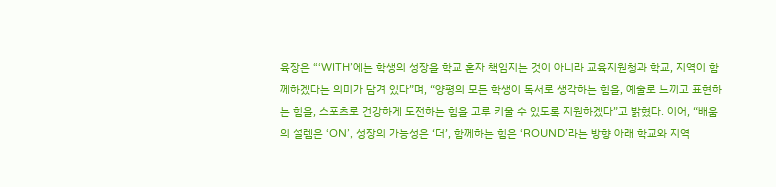육장은 “‘WITH’에는 학생의 성장을 학교 혼자 책임지는 것이 아니라 교육지원청과 학교, 지역이 함께하겠다는 의미가 담겨 있다”며, “양평의 모든 학생이 독서로 생각하는 힘을, 예술로 느끼고 표현하는 힘을, 스포츠로 건강하게 도전하는 힘을 고루 키울 수 있도록 지원하겠다”고 밝혔다. 이어, “배움의 설렘은 ‘ON’, 성장의 가능성은 ‘더’, 함께하는 힘은 ‘ROUND’라는 방향 아래 학교와 지역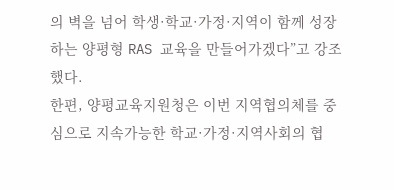의 벽을 넘어 학생·학교·가정·지역이 함께 성장하는 양평형 RAS 교육을 만들어가겠다”고 강조했다.
한편, 양평교육지원청은 이번 지역협의체를 중심으로 지속가능한 학교·가정·지역사회의 협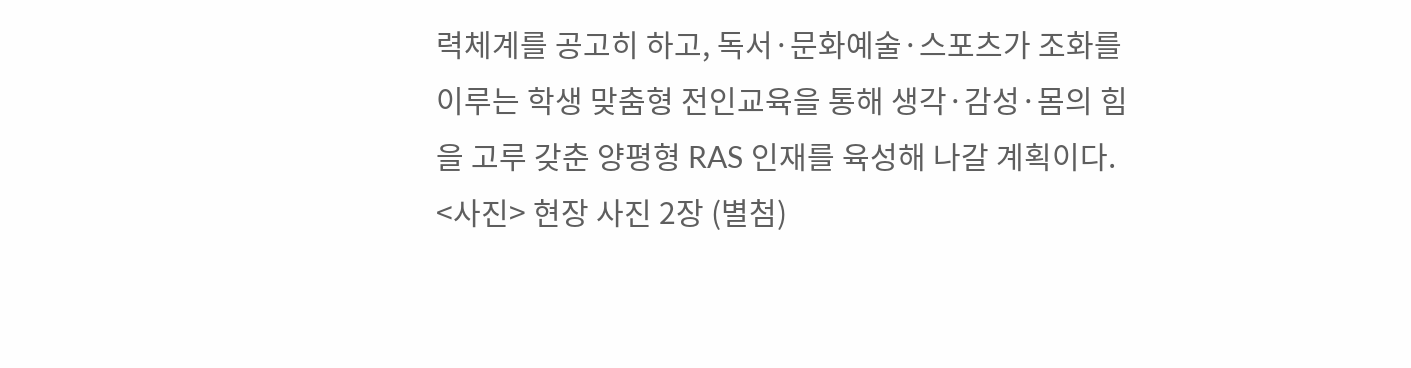력체계를 공고히 하고, 독서·문화예술·스포츠가 조화를 이루는 학생 맞춤형 전인교육을 통해 생각·감성·몸의 힘을 고루 갖춘 양평형 RAS 인재를 육성해 나갈 계획이다.
<사진> 현장 사진 2장 (별첨)